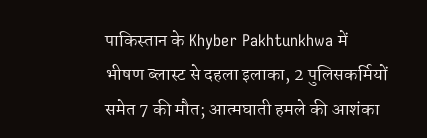पाकिस्तान के Khyber Pakhtunkhwa में भीषण ब्लास्ट से दहला इलाका, 2 पुलिसकर्मियों समेत 7 की मौत; आत्मघाती हमले की आशंका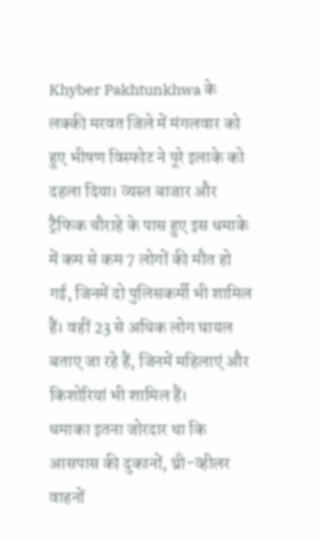Khyber Pakhtunkhwa के लक्की मरवत जिले में मंगलवार को हुए भीषण विस्फोट ने पूरे इलाके को दहला दिया। व्यस्त बाजार और ट्रैफिक चौराहे के पास हुए इस धमाके में कम से कम 7 लोगों की मौत हो गई, जिनमें दो पुलिसकर्मी भी शामिल हैं। वहीं 23 से अधिक लोग घायल बताए जा रहे हैं, जिनमें महिलाएं और किशोरियां भी शामिल हैं।
धमाका इतना जोरदार था कि आसपास की दुकानों, थ्री-व्हीलर वाहनों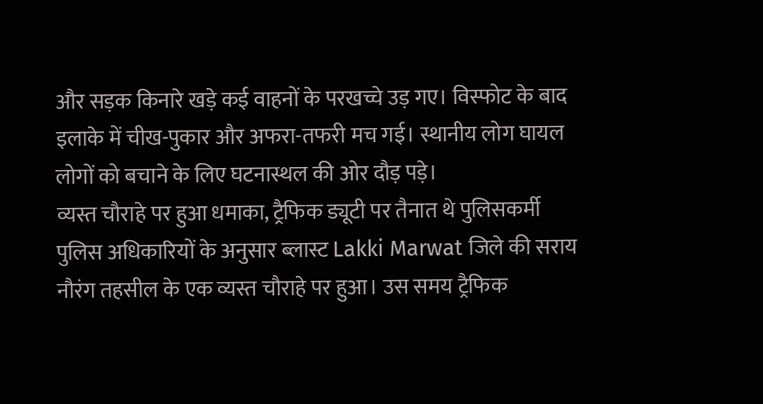और सड़क किनारे खड़े कई वाहनों के परखच्चे उड़ गए। विस्फोट के बाद इलाके में चीख-पुकार और अफरा-तफरी मच गई। स्थानीय लोग घायल लोगों को बचाने के लिए घटनास्थल की ओर दौड़ पड़े।
व्यस्त चौराहे पर हुआ धमाका, ट्रैफिक ड्यूटी पर तैनात थे पुलिसकर्मी
पुलिस अधिकारियों के अनुसार ब्लास्ट Lakki Marwat जिले की सराय नौरंग तहसील के एक व्यस्त चौराहे पर हुआ। उस समय ट्रैफिक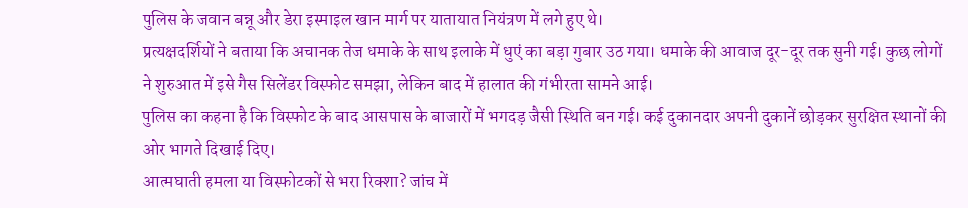पुलिस के जवान बन्नू और डेरा इस्माइल खान मार्ग पर यातायात नियंत्रण में लगे हुए थे।
प्रत्यक्षदर्शियों ने बताया कि अचानक तेज धमाके के साथ इलाके में धुएं का बड़ा गुबार उठ गया। धमाके की आवाज दूर-दूर तक सुनी गई। कुछ लोगों ने शुरुआत में इसे गैस सिलेंडर विस्फोट समझा, लेकिन बाद में हालात की गंभीरता सामने आई।
पुलिस का कहना है कि विस्फोट के बाद आसपास के बाजारों में भगदड़ जैसी स्थिति बन गई। कई दुकानदार अपनी दुकानें छोड़कर सुरक्षित स्थानों की ओर भागते दिखाई दिए।
आत्मघाती हमला या विस्फोटकों से भरा रिक्शा? जांच में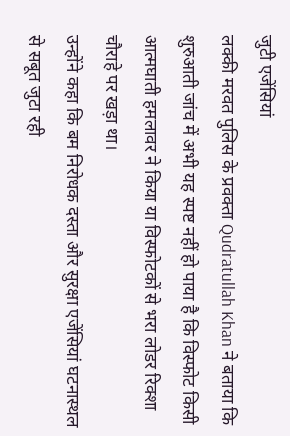जुटी एजेंसियां
लक्की मरवत पुलिस के प्रवक्ता Qudratullah Khan ने बताया कि शुरुआती जांच में अभी यह स्पष्ट नहीं हो पाया है कि विस्फोट किसी आत्मघाती हमलावर ने किया या विस्फोटकों से भरा लोडर रिक्शा चौराहे पर खड़ा था।
उन्होंने कहा कि बम निरोधक दस्ता और सुरक्षा एजेंसियां घटनास्थल से सबूत जुटा रही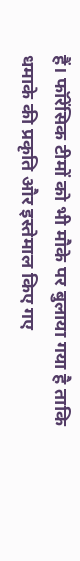हैं। फॉरेंसिक टीमों को भी मौके पर बुलाया गया है ताकि धमाके की प्रकृति और इस्तेमाल किए गए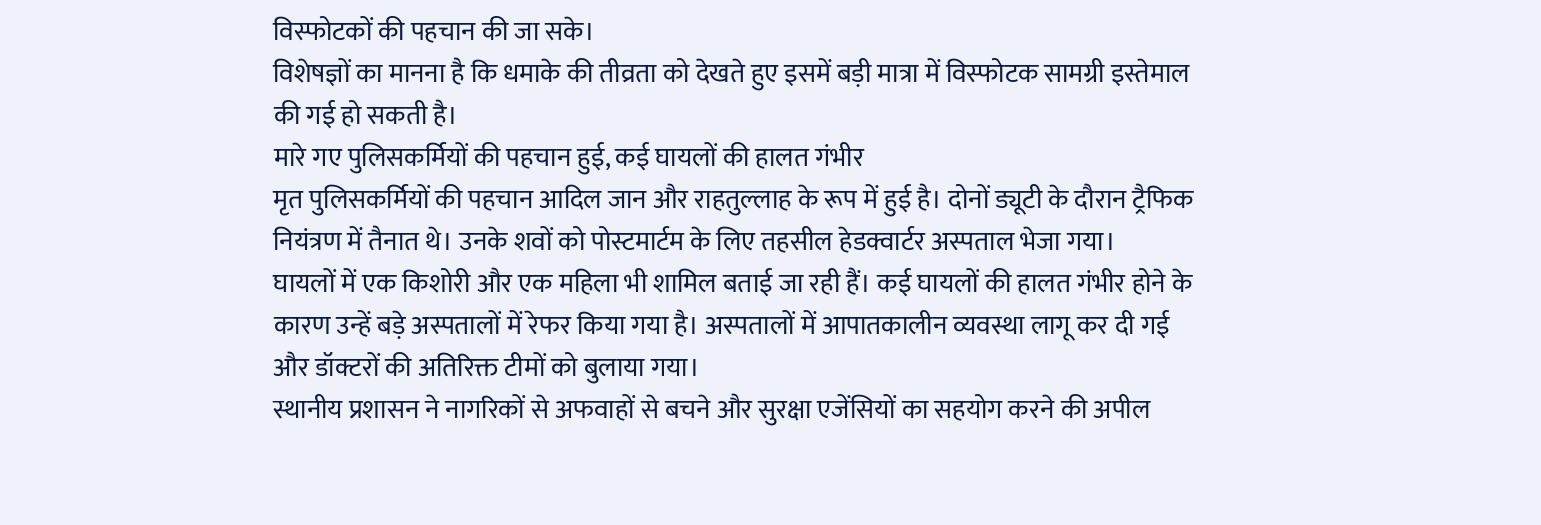विस्फोटकों की पहचान की जा सके।
विशेषज्ञों का मानना है कि धमाके की तीव्रता को देखते हुए इसमें बड़ी मात्रा में विस्फोटक सामग्री इस्तेमाल की गई हो सकती है।
मारे गए पुलिसकर्मियों की पहचान हुई, कई घायलों की हालत गंभीर
मृत पुलिसकर्मियों की पहचान आदिल जान और राहतुल्लाह के रूप में हुई है। दोनों ड्यूटी के दौरान ट्रैफिक नियंत्रण में तैनात थे। उनके शवों को पोस्टमार्टम के लिए तहसील हेडक्वार्टर अस्पताल भेजा गया।
घायलों में एक किशोरी और एक महिला भी शामिल बताई जा रही हैं। कई घायलों की हालत गंभीर होने के कारण उन्हें बड़े अस्पतालों में रेफर किया गया है। अस्पतालों में आपातकालीन व्यवस्था लागू कर दी गई और डॉक्टरों की अतिरिक्त टीमों को बुलाया गया।
स्थानीय प्रशासन ने नागरिकों से अफवाहों से बचने और सुरक्षा एजेंसियों का सहयोग करने की अपील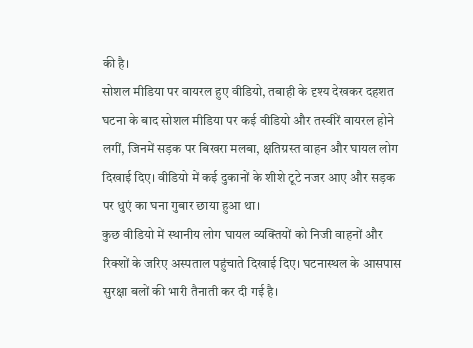की है।
सोशल मीडिया पर वायरल हुए वीडियो, तबाही के दृश्य देखकर दहशत
घटना के बाद सोशल मीडिया पर कई वीडियो और तस्वीरें वायरल होने लगीं, जिनमें सड़क पर बिखरा मलबा, क्षतिग्रस्त वाहन और घायल लोग दिखाई दिए। वीडियो में कई दुकानों के शीशे टूटे नजर आए और सड़क पर धुएं का घना गुबार छाया हुआ था।
कुछ वीडियो में स्थानीय लोग घायल व्यक्तियों को निजी वाहनों और रिक्शों के जरिए अस्पताल पहुंचाते दिखाई दिए। घटनास्थल के आसपास सुरक्षा बलों की भारी तैनाती कर दी गई है।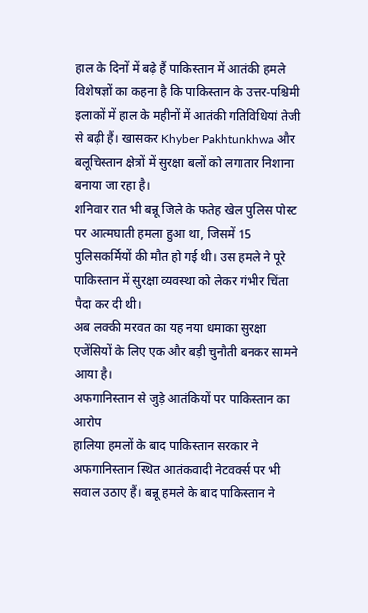हाल के दिनों में बढ़े हैं पाकिस्तान में आतंकी हमले
विशेषज्ञों का कहना है कि पाकिस्तान के उत्तर-पश्चिमी इलाकों में हाल के महीनों में आतंकी गतिविधियां तेजी से बढ़ी हैं। खासकर Khyber Pakhtunkhwa और बलूचिस्तान क्षेत्रों में सुरक्षा बलों को लगातार निशाना बनाया जा रहा है।
शनिवार रात भी बन्नू जिले के फतेह खेल पुलिस पोस्ट पर आत्मघाती हमला हुआ था, जिसमें 15 पुलिसकर्मियों की मौत हो गई थी। उस हमले ने पूरे पाकिस्तान में सुरक्षा व्यवस्था को लेकर गंभीर चिंता पैदा कर दी थी।
अब लक्की मरवत का यह नया धमाका सुरक्षा एजेंसियों के लिए एक और बड़ी चुनौती बनकर सामने आया है।
अफगानिस्तान से जुड़े आतंकियों पर पाकिस्तान का आरोप
हालिया हमलों के बाद पाकिस्तान सरकार ने अफगानिस्तान स्थित आतंकवादी नेटवर्क्स पर भी सवाल उठाए हैं। बन्नू हमले के बाद पाकिस्तान ने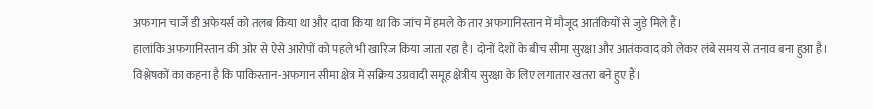अफगान चार्जे डी अफेयर्स को तलब किया था और दावा किया था कि जांच में हमले के तार अफगानिस्तान में मौजूद आतंकियों से जुड़े मिले हैं।
हालांकि अफगानिस्तान की ओर से ऐसे आरोपों को पहले भी खारिज किया जाता रहा है। दोनों देशों के बीच सीमा सुरक्षा और आतंकवाद को लेकर लंबे समय से तनाव बना हुआ है।
विश्लेषकों का कहना है कि पाकिस्तान-अफगान सीमा क्षेत्र में सक्रिय उग्रवादी समूह क्षेत्रीय सुरक्षा के लिए लगातार खतरा बने हुए हैं।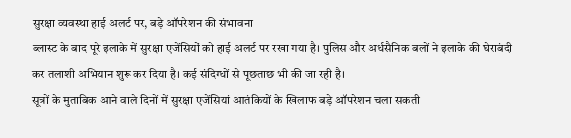सुरक्षा व्यवस्था हाई अलर्ट पर, बड़े ऑपरेशन की संभावना
ब्लास्ट के बाद पूरे इलाके में सुरक्षा एजेंसियों को हाई अलर्ट पर रखा गया है। पुलिस और अर्धसैनिक बलों ने इलाके की घेराबंदी कर तलाशी अभियान शुरू कर दिया है। कई संदिग्धों से पूछताछ भी की जा रही है।
सूत्रों के मुताबिक आने वाले दिनों में सुरक्षा एजेंसियां आतंकियों के खिलाफ बड़े ऑपरेशन चला सकती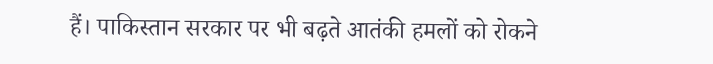हैं। पाकिस्तान सरकार पर भी बढ़ते आतंकी हमलों को रोकने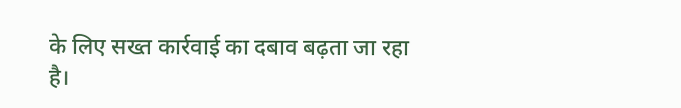के लिए सख्त कार्रवाई का दबाव बढ़ता जा रहा है।